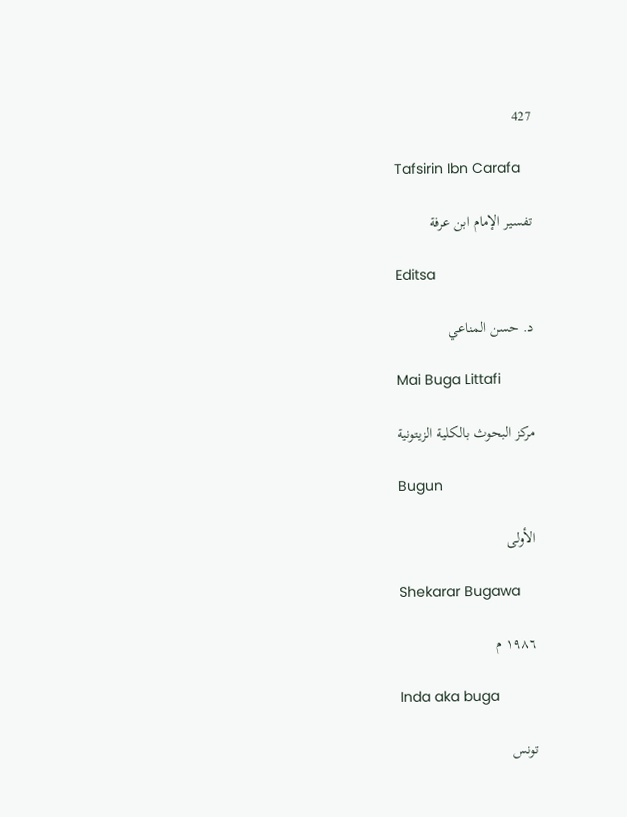427

Tafsirin Ibn Carafa

تفسير الإمام ابن عرفة

Editsa

د. حسن المناعي

Mai Buga Littafi

مركز البحوث بالكلية الزيتونية

Bugun

الأولى

Shekarar Bugawa

١٩٨٦ م

Inda aka buga

تونس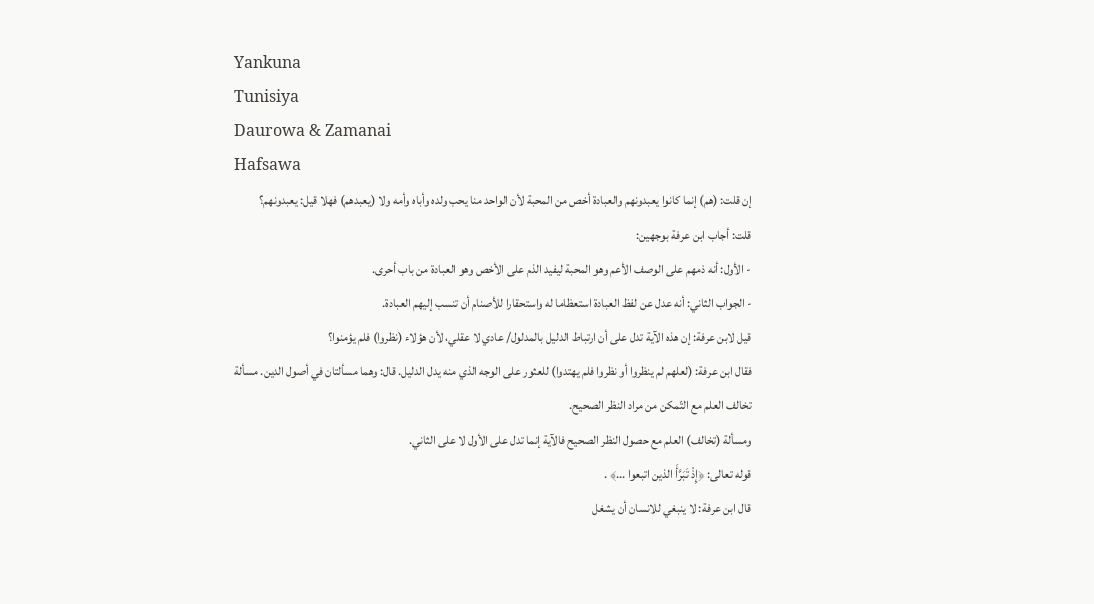Yankuna
Tunisiya
Daurowa & Zamanai
Hafsawa
إن قلت: (هم) إنما كانوا يعبدونهم والعبادة أخص من المحبة لأن الواحد منا يحب ولده وأباه وأمه ولا (يعبدهم) فهلا قيل: يعبدونهم؟
قلت: أجاب ابن عرفة بوجهين:
- الأول: أنه ذمهم على الوصف الأعم وهو المحبة ليفيد الذم على الأخص وهو العبادة من باب أحرى.
- الجواب الثاني: أنه عدل عن لفظ العبادة استعظاما له واستحقارا للأصنام أن تنسب إليهم العبادة.
قيل لابن عرفة: إن هذه الآية تدل على أن ارتباط الدليل بالمدلول/ عادي لا عقلي، لأن هؤلاء (نظروا) فلم يؤمنوا؟
فقال ابن عرفة: (لعلهم لم ينظروا أو نظروا فلم يهتدوا) للعثور على الوجه الذي منه يدل الدليل. قال: وهما مسألتان في أصول الدين. مسألة تخالف العلم مع التّمكن من مراد النظر الصحيح.
ومسألة (تخالف) العلم مع حصول النظر الصحيح فالآية إنما تدل على الأول لا على الثاني.
قوله تعالى: ﴿إِذْ تَبَرَّأَ الذين اتبعوا ...﴾ .
قال ابن عرفة: لا ينبغي للانسان أن يشغل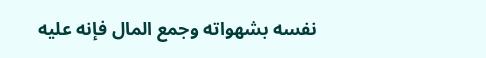نفسه بشهواته وجمع المال فإنه عليه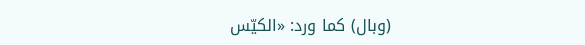(وبال) كما ورد: «الكيّس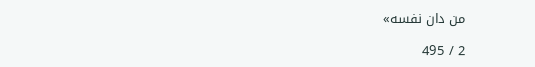من دان نفسه»

2 / 495